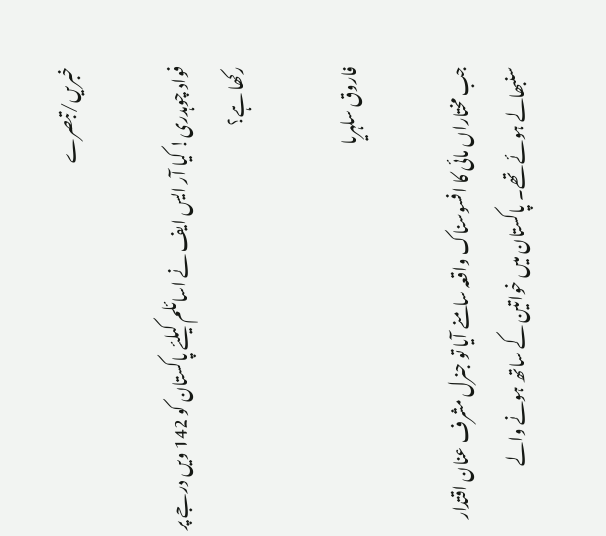خبریں/تبصرے

فواد چوہدری! کیا آر ایس ایف نے اسائلم کیلئے پاکستان کو 142 ویں درجے پر رکھا ہے؟

فاروق سلہریا

جب مختاراں مائی کا افسوسناک واقعہ سامنے آیا تو جنرل مشرف عنان اقتدار سنبھالے ہوئے تھے۔ پاکستان میں خواتین کے ساتھ ہونے والے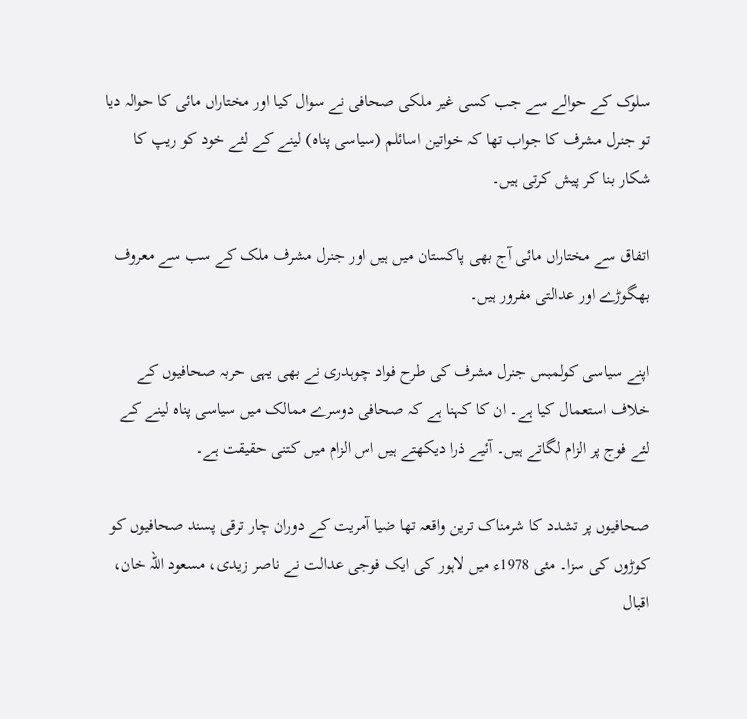سلوک کے حوالے سے جب کسی غیر ملکی صحافی نے سوال کیا اور مختاراں مائی کا حوالہ دیا تو جنرل مشرف کا جواب تھا کہ خواتین اسائلم (سیاسی پناہ) لینے کے لئے خود کو ریپ کا شکار بنا کر پیش کرتی ہیں۔

اتفاق سے مختاراں مائی آج بھی پاکستان میں ہیں اور جنرل مشرف ملک کے سب سے معروف بھگوڑے اور عدالتی مفرور ہیں۔

اپنے سیاسی کولمبس جنرل مشرف کی طرح فواد چوہدری نے بھی یہی حربہ صحافیوں کے خلاف استعمال کیا ہے۔ ان کا کہنا ہے کہ صحافی دوسرے ممالک میں سیاسی پناہ لینے کے لئے فوج پر الزام لگاتے ہیں۔ آئیے ذرا دیکھتے ہیں اس الزام میں کتنی حقیقت ہے۔

صحافیوں پر تشدد کا شرمناک ترین واقعہ تھا ضیا آمریت کے دوران چار ترقی پسند صحافیوں کو کوڑوں کی سزا۔ مئی 1978ء میں لاہور کی ایک فوجی عدالت نے ناصر زیدی، مسعود اللہ خان، اقبال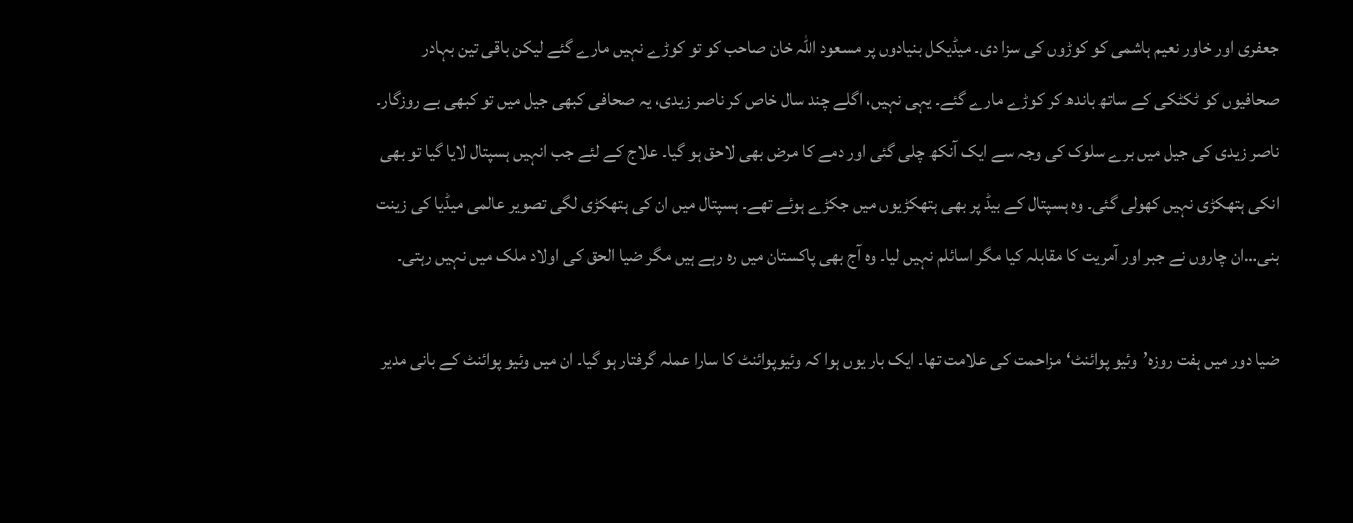جعفری اور خاور نعیم ہاشمی کو کوڑوں کی سزا دی۔ میڈیکل بنیادوں پر مسعود اللہ خان صاحب کو تو کوڑے نہیں مارے گئے لیکن باقی تین بہادر صحافیوں کو ٹکٹکی کے ساتھ باندھ کر کوڑے مارے گئے۔ یہی نہیں، اگلے چند سال خاص کر ناصر زیدی، یہ صحافی کبھی جیل میں تو کبھی بے روزگار۔ ناصر زیدی کی جیل میں برے سلوک کی وجہ سے ایک آنکھ چلی گئی اور دمے کا مرض بھی لاحق ہو گیا۔ علاج کے لئے جب انہیں ہسپتال لایا گیا تو بھی انکی ہتھکڑی نہیں کھولی گئی۔ وہ ہسپتال کے بیڈ پر بھی ہتھکڑیوں میں جکڑے ہوئے تھے۔ ہسپتال میں ان کی ہتھکڑی لگی تصویر عالمی میڈیا کی زینت بنی…ان چاروں نے جبر اور آمریت کا مقابلہ کیا مگر اسائلم نہیں لیا۔ وہ آج بھی پاکستان میں رہ رہے ہیں مگر ضیا الحق کی اولاد ملک میں نہیں رہتی۔

ضیا دور میں ہفت روزہ’وئیو پوائنٹ‘مزاحمت کی علامت تھا۔ ایک بار یوں ہوا کہ وئیوپوائنٹ کا سارا عملہ گرفتار ہو گیا۔ ان میں وئیو پوائنٹ کے بانی مدیر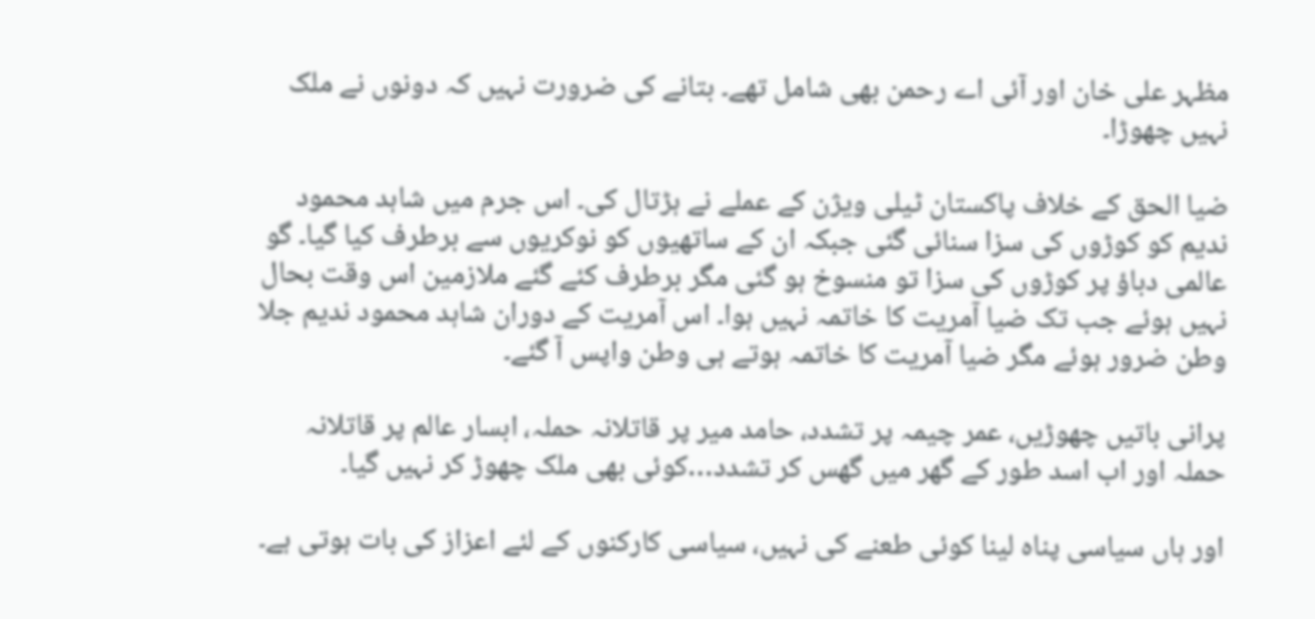مظہر علی خان اور آئی اے رحمن بھی شامل تھے۔ بتانے کی ضرورت نہیں کہ دونوں نے ملک نہیں چھوڑا۔

ضیا الحق کے خلاف پاکستان ٹیلی ویژن کے عملے نے ہڑتال کی۔ اس جرم میں شاہد محمود ندیم کو کوڑوں کی سزا سنائی گئی جبکہ ان کے ساتھیوں کو نوکریوں سے برطرف کیا گیا۔ گو عالمی دباؤ پر کوڑوں کی سزا تو منسوخ ہو گئی مگر برطرف کئے گئے ملازمین اس وقت بحال نہیں ہوئے جب تک ضیا آمریت کا خاتمہ نہیں ہوا۔ اس آمریت کے دوران شاہد محمود ندیم جلا وطن ضرور ہوئے مگر ضیا آمریت کا خاتمہ ہوتے ہی وطن واپس آ گئے۔

پرانی باتیں چھوڑیں، عمر چیمہ پر تشدد، حامد میر پر قاتلانہ حملہ، ابسار عالم پر قاتلانہ حملہ اور اب اسد طور کے گھر میں گھس کر تشدد…کوئی بھی ملک چھوڑ کر نہیں گیا۔

اور ہاں سیاسی پناہ لینا کوئی طعنے کی نہیں، سیاسی کارکنوں کے لئے اعزاز کی بات ہوتی ہے۔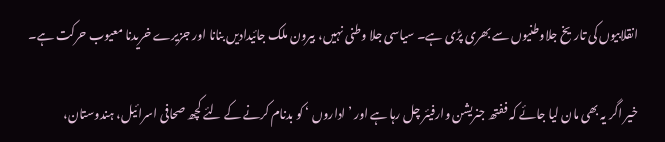انقلابیوں کی تاریخ جلاوطنیوں سے بھری پڑی ہے۔ سیاسی جلا وطنی نہیں، بیرون ملک جائیدادیں بنانا اور جزیرے خریدنا معیوب حرکت ہے۔

خیر اگر یہ بھی مان لیا جائے کہ ففتھ جنریشن وارفیئر چل رہا ہے اور ’اداروں ‘ کو بدنام کرنے کے لئے کچھ صحافی اسرائیل، ہندوستان،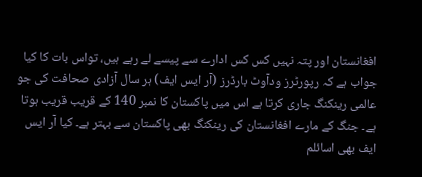افغانستان اور پتہ نہیں کس کس ادارے سے پیسے لے رہے ہیں، تواس بات کا کیا جواب ہے کہ رپورٹرز ودآوٹ بارڈرز (آر ایس ایف) ہر سال آزادی صحافت کی جو عالمی رینکنگ جاری کرتا ہے اس میں پاکستان کا نمبر 140 کے قریب قریب ہوتا ہے۔ جنگ کے مارے افغانستان کی رینکنگ بھی پاکستان سے بہتر ہے۔ کیا آر ایس ایف بھی اسائلم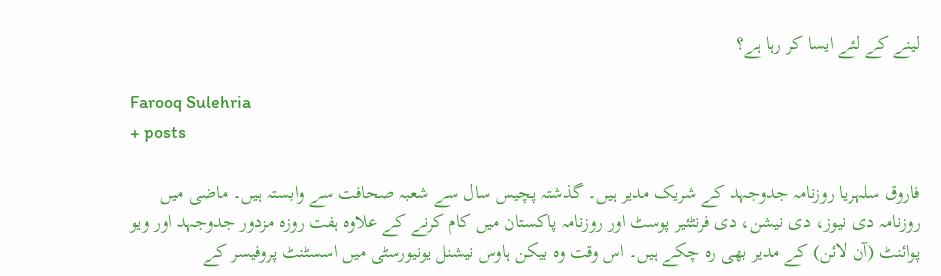لینے کے لئے ایسا کر رہا ہے؟

Farooq Sulehria
+ posts

فاروق سلہریا روزنامہ جدوجہد کے شریک مدیر ہیں۔ گذشتہ پچیس سال سے شعبہ صحافت سے وابستہ ہیں۔ ماضی میں روزنامہ دی نیوز، دی نیشن، دی فرنٹئیر پوسٹ اور روزنامہ پاکستان میں کام کرنے کے علاوہ ہفت روزہ مزدور جدوجہد اور ویو پوائنٹ (آن لائن) کے مدیر بھی رہ چکے ہیں۔ اس وقت وہ بیکن ہاوس نیشنل یونیورسٹی میں اسسٹنٹ پروفیسر کے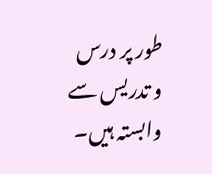طور پر درس و تدریس سے وابستہ ہیں۔